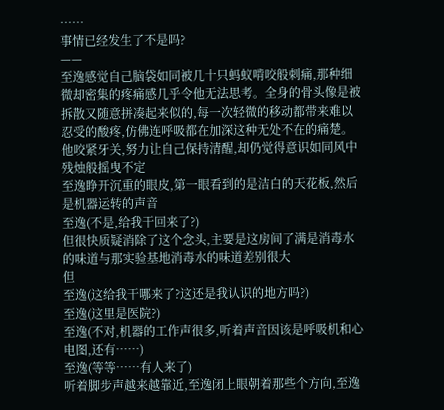……
事情已经发生了不是吗?
——
至逸感觉自己脑袋如同被几十只蚂蚁啃咬般刺痛,那种细微却密集的疼痛感几乎令他无法思考。全身的骨头像是被拆散又随意拼凑起来似的,每一次轻微的移动都带来难以忍受的酸疼,仿佛连呼吸都在加深这种无处不在的痛楚。他咬紧牙关,努力让自己保持清醒,却仍觉得意识如同风中残烛般摇曳不定
至逸睁开沉重的眼皮,第一眼看到的是洁白的天花板,然后是机器运转的声音
至逸(不是,给我干回来了?)
但很快质疑消除了这个念头,主要是这房间了满是消毒水的味道与那实验基地消毒水的味道差别很大
但
至逸(这给我干哪来了?这还是我认识的地方吗?)
至逸(这里是医院?)
至逸(不对,机器的工作声很多,听着声音因该是呼吸机和心电图,还有……)
至逸(等等……有人来了)
听着脚步声越来越靠近,至逸闭上眼朝着那些个方向,至逸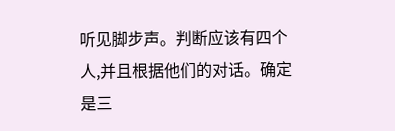听见脚步声。判断应该有四个人,并且根据他们的对话。确定是三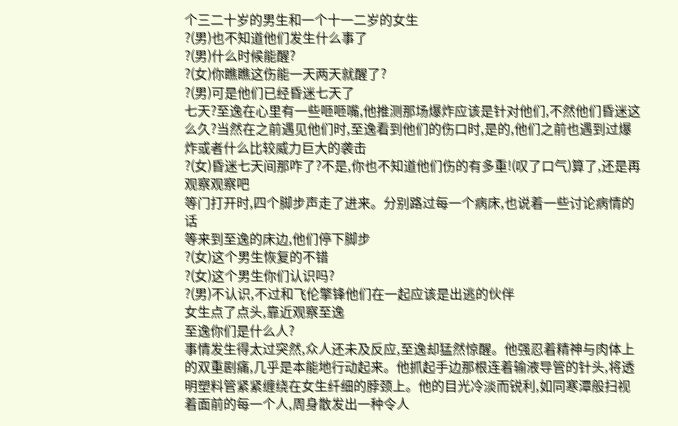个三二十岁的男生和一个十一二岁的女生
?(男)也不知道他们发生什么事了
?(男)什么时候能醒?
?(女)你瞧瞧这伤能一天两天就醒了?
?(男)可是他们已经昏迷七天了
七天?至逸在心里有一些咂咂嘴,他推测那场爆炸应该是针对他们,不然他们昏迷这么久?当然在之前遇见他们时,至逸看到他们的伤口时,是的,他们之前也遇到过爆炸或者什么比较威力巨大的袭击
?(女)昏迷七天间那咋了?不是,你也不知道他们伤的有多重!(叹了口气)算了,还是再观察观察吧
等门打开时,四个脚步声走了进来。分别路过每一个病床,也说着一些讨论病情的话
等来到至逸的床边,他们停下脚步
?(女)这个男生恢复的不错
?(女)这个男生你们认识吗?
?(男)不认识,不过和飞伦擎锋他们在一起应该是出逃的伙伴
女生点了点头,靠近观察至逸
至逸你们是什么人?
事情发生得太过突然,众人还未及反应,至逸却猛然惊醒。他强忍着精神与肉体上的双重剧痛,几乎是本能地行动起来。他抓起手边那根连着输液导管的针头,将透明塑料管紧紧缠绕在女生纤细的脖颈上。他的目光冷淡而锐利,如同寒潭般扫视着面前的每一个人,周身散发出一种令人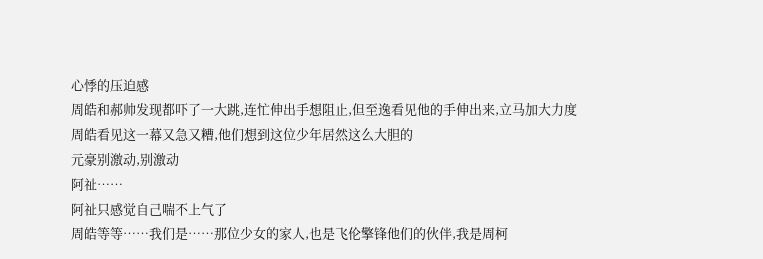心悸的压迫感
周皓和郝帅发现都吓了一大跳,连忙伸出手想阻止,但至逸看见他的手伸出来,立马加大力度周皓看见这一幕又急又糟,他们想到这位少年居然这么大胆的
元豪别激动,别激动
阿祉……
阿祉只感觉自己喘不上气了
周皓等等……我们是……那位少女的家人,也是飞伦擎锋他们的伙伴,我是周柯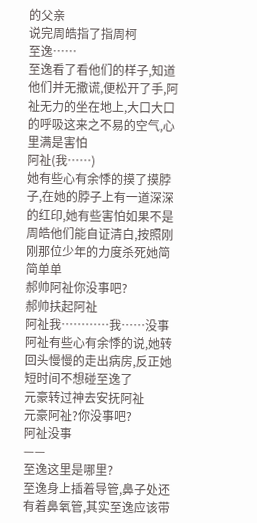的父亲
说完周皓指了指周柯
至逸……
至逸看了看他们的样子,知道他们并无撒谎,便松开了手,阿祉无力的坐在地上,大口大口的呼吸这来之不易的空气,心里满是害怕
阿祉(我……)
她有些心有余悸的摸了摸脖子,在她的脖子上有一道深深的红印,她有些害怕如果不是周皓他们能自证清白,按照刚刚那位少年的力度杀死她简简单单
郝帅阿祉你没事吧?
郝帅扶起阿祉
阿祉我…………我……没事
阿祉有些心有余悸的说,她转回头慢慢的走出病房,反正她短时间不想碰至逸了
元豪转过神去安抚阿祉
元豪阿祉?你没事吧?
阿祉没事
——
至逸这里是哪里?
至逸身上插着导管,鼻子处还有着鼻氧管,其实至逸应该带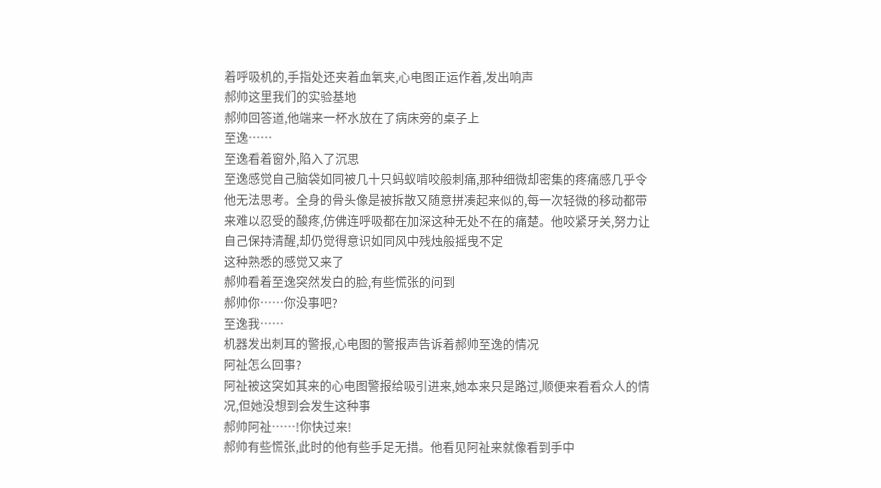着呼吸机的,手指处还夹着血氧夹,心电图正运作着,发出响声
郝帅这里我们的实验基地
郝帅回答道,他端来一杯水放在了病床旁的桌子上
至逸……
至逸看着窗外,陷入了沉思
至逸感觉自己脑袋如同被几十只蚂蚁啃咬般刺痛,那种细微却密集的疼痛感几乎令他无法思考。全身的骨头像是被拆散又随意拼凑起来似的,每一次轻微的移动都带来难以忍受的酸疼,仿佛连呼吸都在加深这种无处不在的痛楚。他咬紧牙关,努力让自己保持清醒,却仍觉得意识如同风中残烛般摇曳不定
这种熟悉的感觉又来了
郝帅看着至逸突然发白的脸,有些慌张的问到
郝帅你……你没事吧?
至逸我……
机器发出刺耳的警报,心电图的警报声告诉着郝帅至逸的情况
阿祉怎么回事?
阿祉被这突如其来的心电图警报给吸引进来,她本来只是路过,顺便来看看众人的情况,但她没想到会发生这种事
郝帅阿祉……!你快过来!
郝帅有些慌张,此时的他有些手足无措。他看见阿祉来就像看到手中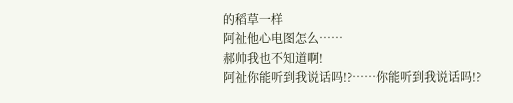的稻草一样
阿祉他心电图怎么……
郝帅我也不知道啊!
阿祉你能听到我说话吗!?……你能听到我说话吗!?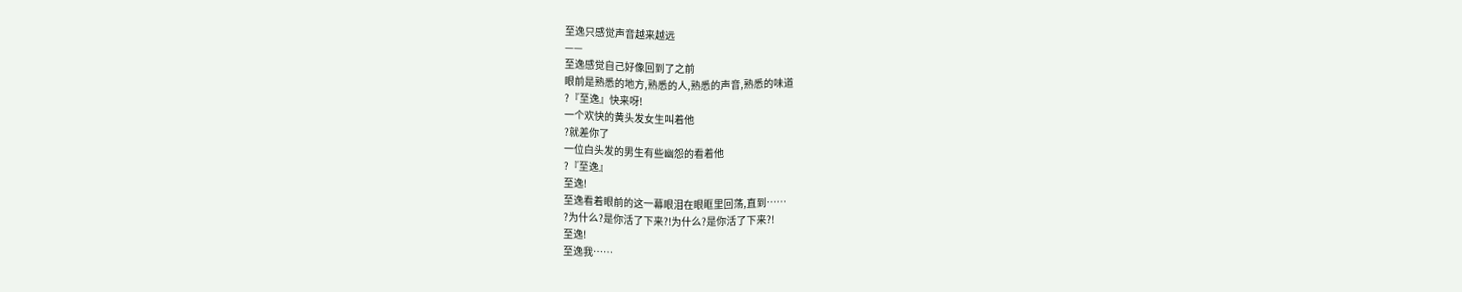至逸只感觉声音越来越远
——
至逸感觉自己好像回到了之前
眼前是熟悉的地方,熟悉的人,熟悉的声音,熟悉的味道
?『至逸』快来呀!
一个欢快的黄头发女生叫着他
?就差你了
一位白头发的男生有些幽怨的看着他
?『至逸』
至逸!
至逸看着眼前的这一幕眼泪在眼眶里回荡,直到……
?为什么?是你活了下来?!为什么?是你活了下来?!
至逸!
至逸我……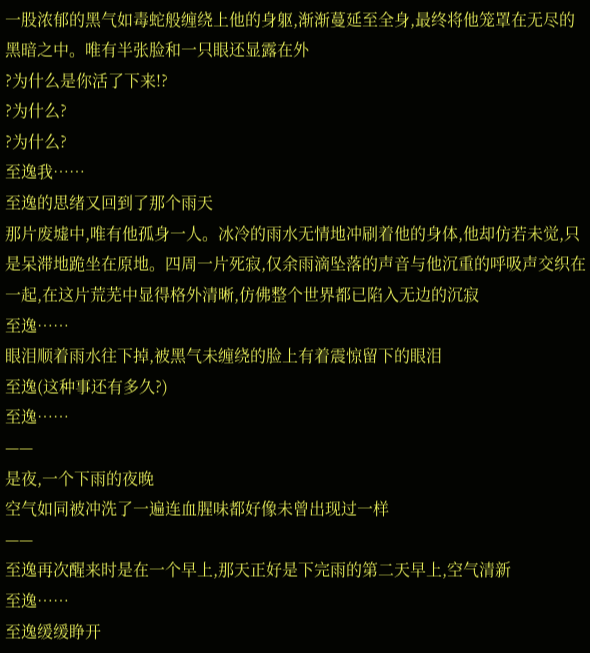一股浓郁的黑气如毒蛇般缠绕上他的身躯,渐渐蔓延至全身,最终将他笼罩在无尽的黑暗之中。唯有半张脸和一只眼还显露在外
?为什么是你活了下来!?
?为什么?
?为什么?
至逸我……
至逸的思绪又回到了那个雨天
那片废墟中,唯有他孤身一人。冰冷的雨水无情地冲刷着他的身体,他却仿若未觉,只是呆滞地跪坐在原地。四周一片死寂,仅余雨滴坠落的声音与他沉重的呼吸声交织在一起,在这片荒芜中显得格外清晰,仿佛整个世界都已陷入无边的沉寂
至逸……
眼泪顺着雨水往下掉,被黑气未缠绕的脸上有着震惊留下的眼泪
至逸(这种事还有多久?)
至逸……
——
是夜,一个下雨的夜晚
空气如同被冲洗了一遍连血腥味都好像未曾出现过一样
——
至逸再次醒来时是在一个早上,那天正好是下完雨的第二天早上,空气清新
至逸……
至逸缓缓睁开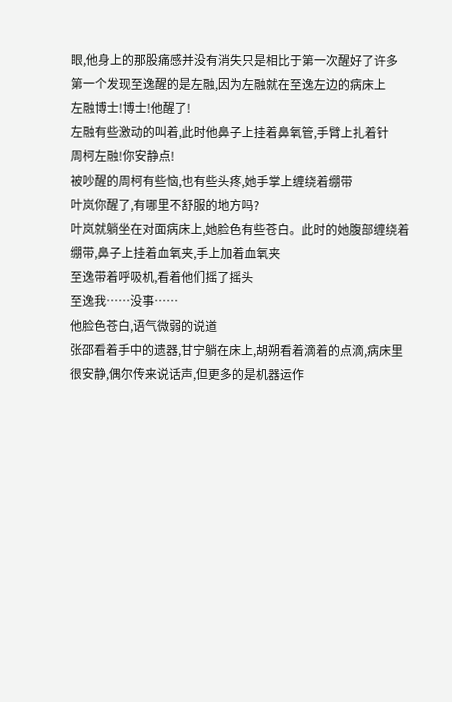眼,他身上的那股痛感并没有消失只是相比于第一次醒好了许多
第一个发现至逸醒的是左融,因为左融就在至逸左边的病床上
左融博士!博士!他醒了!
左融有些激动的叫着,此时他鼻子上挂着鼻氧管,手臂上扎着针
周柯左融!你安静点!
被吵醒的周柯有些恼,也有些头疼,她手掌上缠绕着绷带
叶岚你醒了,有哪里不舒服的地方吗?
叶岚就躺坐在对面病床上,她脸色有些苍白。此时的她腹部缠绕着绷带,鼻子上挂着血氧夹,手上加着血氧夹
至逸带着呼吸机,看着他们摇了摇头
至逸我……没事……
他脸色苍白,语气微弱的说道
张邵看着手中的遗器,甘宁躺在床上,胡朔看着滴着的点滴,病床里很安静,偶尔传来说话声,但更多的是机器运作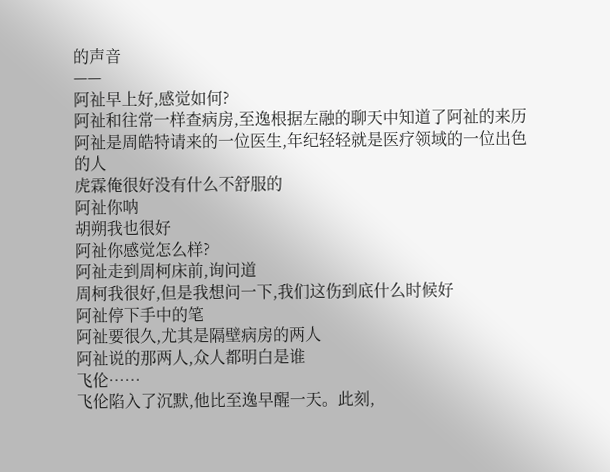的声音
——
阿祉早上好,感觉如何?
阿祉和往常一样查病房,至逸根据左融的聊天中知道了阿祉的来历
阿祉是周皓特请来的一位医生,年纪轻轻就是医疗领域的一位出色的人
虎霖俺很好没有什么不舒服的
阿祉你呐
胡朔我也很好
阿祉你感觉怎么样?
阿祉走到周柯床前,询问道
周柯我很好,但是我想问一下,我们这伤到底什么时候好
阿祉停下手中的笔
阿祉要很久,尤其是隔壁病房的两人
阿祉说的那两人,众人都明白是谁
飞伦……
飞伦陷入了沉默,他比至逸早醒一天。此刻,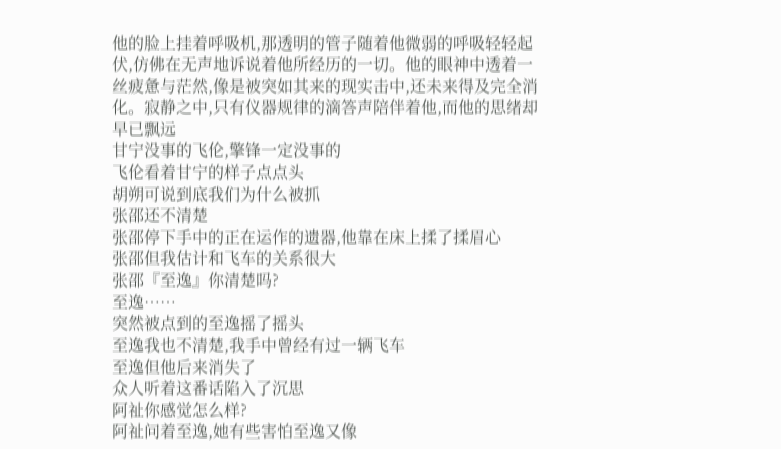他的脸上挂着呼吸机,那透明的管子随着他微弱的呼吸轻轻起伏,仿佛在无声地诉说着他所经历的一切。他的眼神中透着一丝疲惫与茫然,像是被突如其来的现实击中,还未来得及完全消化。寂静之中,只有仪器规律的滴答声陪伴着他,而他的思绪却早已飘远
甘宁没事的飞伦,擎锋一定没事的
飞伦看着甘宁的样子点点头
胡朔可说到底我们为什么被抓
张邵还不清楚
张邵停下手中的正在运作的遗器,他靠在床上揉了揉眉心
张邵但我估计和飞车的关系很大
张邵『至逸』你清楚吗?
至逸……
突然被点到的至逸摇了摇头
至逸我也不清楚,我手中曾经有过一辆飞车
至逸但他后来消失了
众人听着这番话陷入了沉思
阿祉你感觉怎么样?
阿祉问着至逸,她有些害怕至逸又像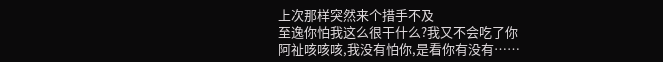上次那样突然来个措手不及
至逸你怕我这么很干什么?我又不会吃了你
阿祉咳咳咳,我没有怕你,是看你有没有……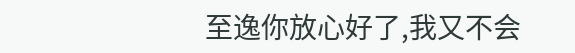至逸你放心好了,我又不会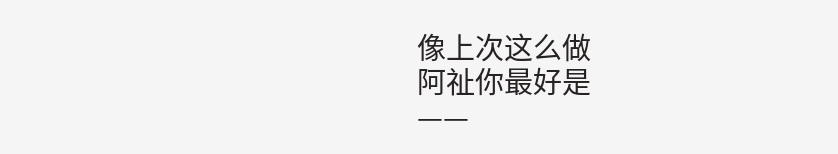像上次这么做
阿祉你最好是
——